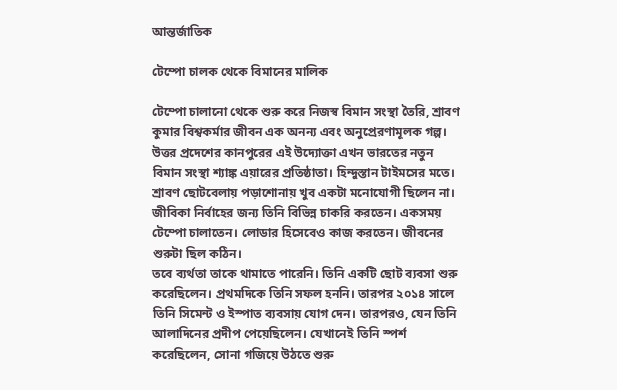আন্তর্জাতিক

টেম্পো চালক থেকে বিমানের মালিক

টেম্পো চালানো থেকে শুরু করে নিজস্ব বিমান সংস্থা তৈরি, শ্রাবণ কুমার বিশ্বকর্মার জীবন এক অনন্য এবং অনুপ্রেরণামূলক গল্প। উত্তর প্রদেশের কানপুরের এই উদ্যোক্তা এখন ভারতের নতুন বিমান সংস্থা শ্যাঙ্ক এয়ারের প্রতিষ্ঠাতা। হিন্দুস্তান টাইমসের মতে। শ্রাবণ ছোটবেলায় পড়াশোনায় খুব একটা মনোযোগী ছিলেন না। জীবিকা নির্বাহের জন্য তিনি বিভিন্ন চাকরি করতেন। একসময় টেম্পো চালাতেন। লোডার হিসেবেও কাজ করতেন। জীবনের শুরুটা ছিল কঠিন।
তবে ব্যর্থতা তাকে থামাতে পারেনি। তিনি একটি ছোট ব্যবসা শুরু করেছিলেন। প্রথমদিকে তিনি সফল হননি। তারপর ২০১৪ সালে তিনি সিমেন্ট ও ইস্পাত ব্যবসায় যোগ দেন। তারপরও, যেন তিনি আলাদিনের প্রদীপ পেয়েছিলেন। যেখানেই তিনি স্পর্শ করেছিলেন, সোনা গজিয়ে উঠতে শুরু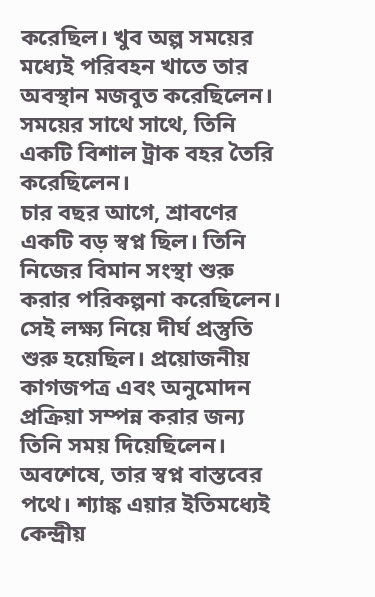করেছিল। খুব অল্প সময়ের মধ্যেই পরিবহন খাতে তার অবস্থান মজবুত করেছিলেন। সময়ের সাথে সাথে, তিনি একটি বিশাল ট্রাক বহর তৈরি করেছিলেন।
চার বছর আগে, শ্রাবণের একটি বড় স্বপ্ন ছিল। তিনি নিজের বিমান সংস্থা শুরু করার পরিকল্পনা করেছিলেন। সেই লক্ষ্য নিয়ে দীর্ঘ প্রস্তুতি শুরু হয়েছিল। প্রয়োজনীয় কাগজপত্র এবং অনুমোদন প্রক্রিয়া সম্পন্ন করার জন্য তিনি সময় দিয়েছিলেন। অবশেষে, তার স্বপ্ন বাস্তবের পথে। শ্যাঙ্ক এয়ার ইতিমধ্যেই কেন্দ্রীয়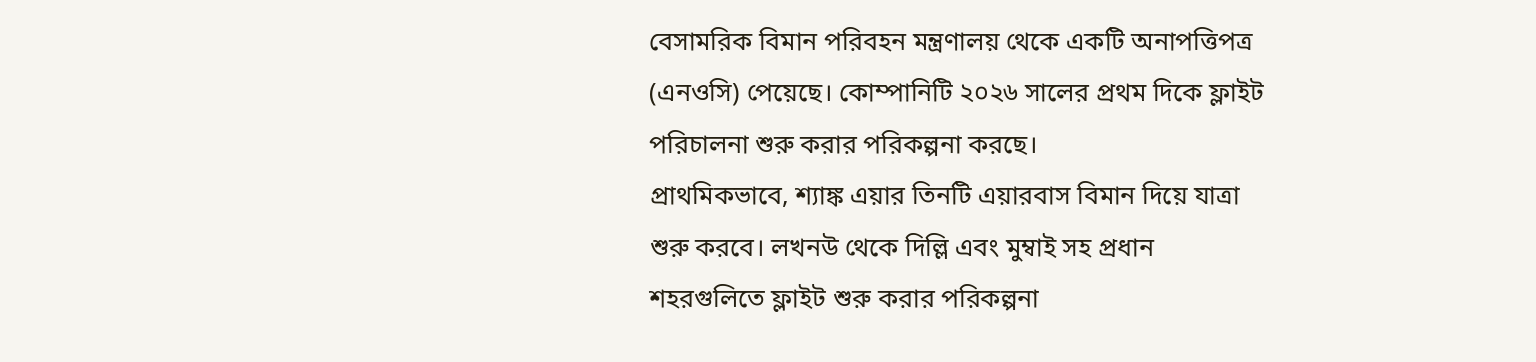বেসামরিক বিমান পরিবহন মন্ত্রণালয় থেকে একটি অনাপত্তিপত্র (এনওসি) পেয়েছে। কোম্পানিটি ২০২৬ সালের প্রথম দিকে ফ্লাইট পরিচালনা শুরু করার পরিকল্পনা করছে।
প্রাথমিকভাবে, শ্যাঙ্ক এয়ার তিনটি এয়ারবাস বিমান দিয়ে যাত্রা শুরু করবে। লখনউ থেকে দিল্লি এবং মুম্বাই সহ প্রধান শহরগুলিতে ফ্লাইট শুরু করার পরিকল্পনা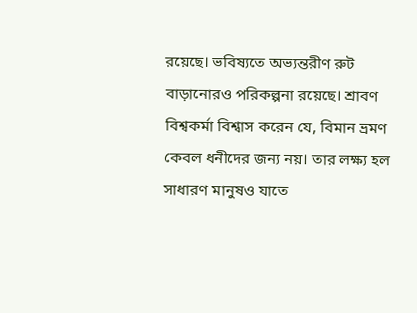রয়েছে। ভবিষ্যতে অভ্যন্তরীণ রুট বাড়ানোরও পরিকল্পনা রয়েছে। শ্রাবণ বিশ্বকর্মা বিশ্বাস করেন যে, বিমান ভ্রমণ কেবল ধনীদের জন্য নয়। তার লক্ষ্য হল সাধারণ মানুষও যাতে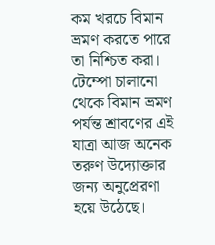কম খরচে বিমান ভ্রমণ করতে পারে তা নিশ্চিত করা। টেম্পো চালানো থেকে বিমান ভ্রমণ পর্যন্ত শ্রাবণের এই যাত্রা আজ অনেক তরুণ উদ্যোক্তার জন্য অনুপ্রেরণা হয়ে উঠেছে।